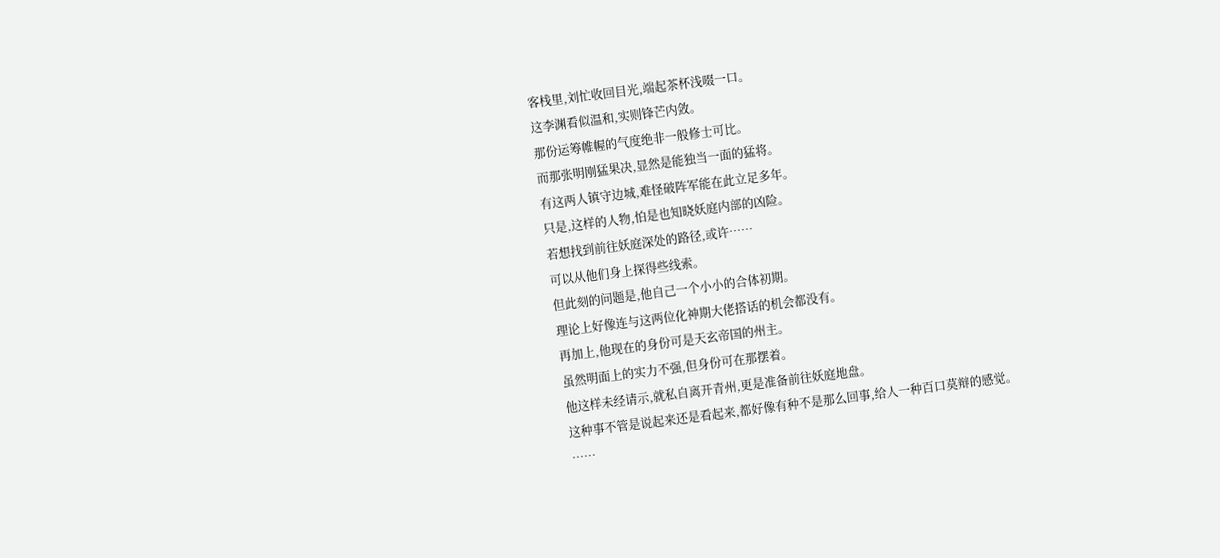客栈里,刘忙收回目光,端起茶杯浅啜一口。
这李渊看似温和,实则锋芒内敛。
那份运筹帷幄的气度绝非一般修士可比。
而那张明刚猛果决,显然是能独当一面的猛将。
有这两人镇守边城,难怪破阵军能在此立足多年。
只是,这样的人物,怕是也知晓妖庭内部的凶险。
若想找到前往妖庭深处的路径,或许……
可以从他们身上探得些线索。
但此刻的问题是,他自己一个小小的合体初期。
理论上好像连与这两位化神期大佬搭话的机会都没有。
再加上,他现在的身份可是天玄帝国的州主。
虽然明面上的实力不强,但身份可在那摆着。
他这样未经请示,就私自离开青州,更是准备前往妖庭地盘。
这种事不管是说起来还是看起来,都好像有种不是那么回事,给人一种百口莫辩的感觉。
……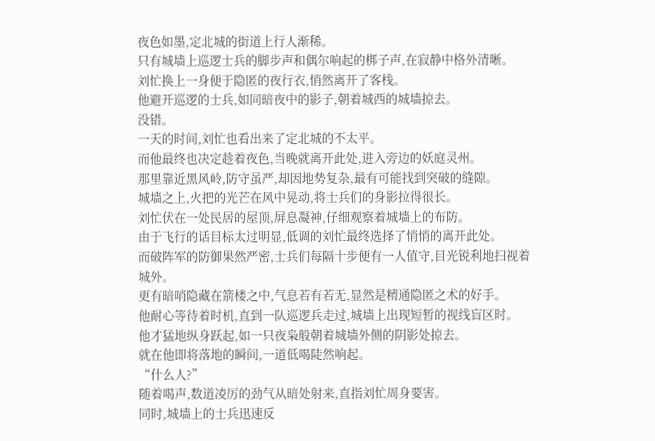夜色如墨,定北城的街道上行人渐稀。
只有城墙上巡逻士兵的脚步声和偶尔响起的梆子声,在寂静中格外清晰。
刘忙换上一身便于隐匿的夜行衣,悄然离开了客栈。
他避开巡逻的士兵,如同暗夜中的影子,朝着城西的城墙掠去。
没错。
一天的时间,刘忙也看出来了定北城的不太平。
而他最终也决定趁着夜色,当晚就离开此处,进入旁边的妖庭灵州。
那里靠近黑风岭,防守虽严,却因地势复杂,最有可能找到突破的缝隙。
城墙之上,火把的光芒在风中晃动,将士兵们的身影拉得很长。
刘忙伏在一处民居的屋顶,屏息凝神,仔细观察着城墙上的布防。
由于飞行的话目标太过明显,低调的刘忙最终选择了悄悄的离开此处。
而破阵军的防御果然严密,士兵们每隔十步便有一人值守,目光锐利地扫视着城外。
更有暗哨隐藏在箭楼之中,气息若有若无,显然是精通隐匿之术的好手。
他耐心等待着时机,直到一队巡逻兵走过,城墙上出现短暂的视线盲区时。
他才猛地纵身跃起,如一只夜枭般朝着城墙外侧的阴影处掠去。
就在他即将落地的瞬间,一道低喝陡然响起。
“什么人?”
随着喝声,数道凌厉的劲气从暗处射来,直指刘忙周身要害。
同时,城墙上的士兵迅速反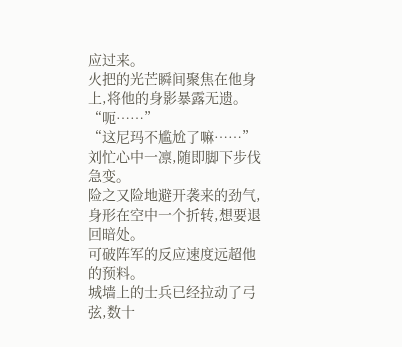应过来。
火把的光芒瞬间聚焦在他身上,将他的身影暴露无遗。
“呃……”
“这尼玛不尴尬了嘛……”
刘忙心中一凛,随即脚下步伐急变。
险之又险地避开袭来的劲气,身形在空中一个折转,想要退回暗处。
可破阵军的反应速度远超他的预料。
城墙上的士兵已经拉动了弓弦,数十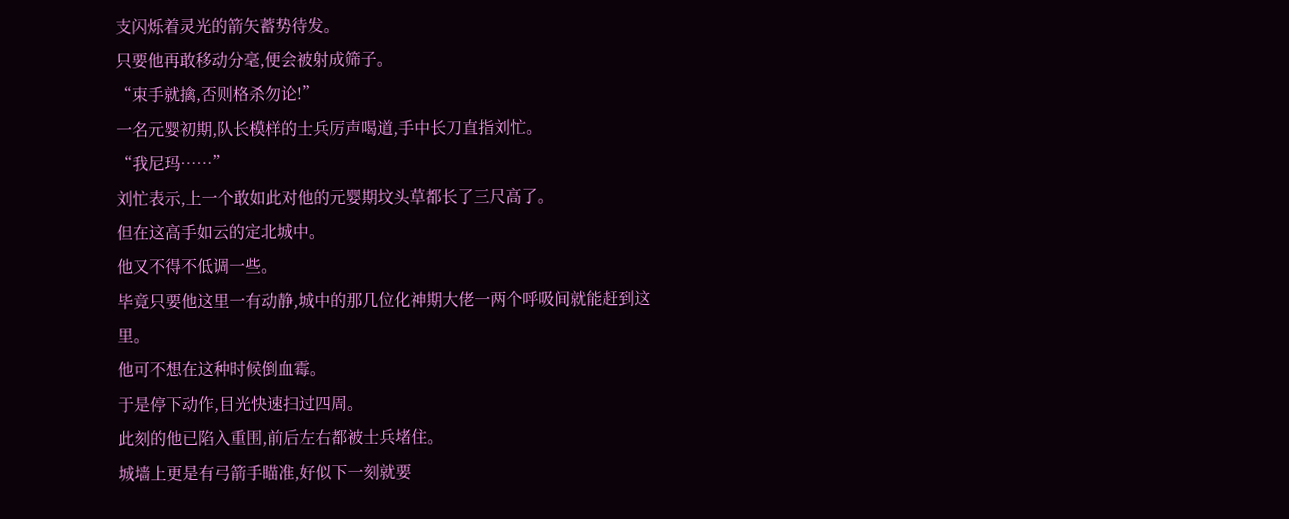支闪烁着灵光的箭矢蓄势待发。
只要他再敢移动分毫,便会被射成筛子。
“束手就擒,否则格杀勿论!”
一名元婴初期,队长模样的士兵厉声喝道,手中长刀直指刘忙。
“我尼玛……”
刘忙表示,上一个敢如此对他的元婴期坟头草都长了三尺高了。
但在这高手如云的定北城中。
他又不得不低调一些。
毕竟只要他这里一有动静,城中的那几位化神期大佬一两个呼吸间就能赶到这里。
他可不想在这种时候倒血霉。
于是停下动作,目光快速扫过四周。
此刻的他已陷入重围,前后左右都被士兵堵住。
城墙上更是有弓箭手瞄准,好似下一刻就要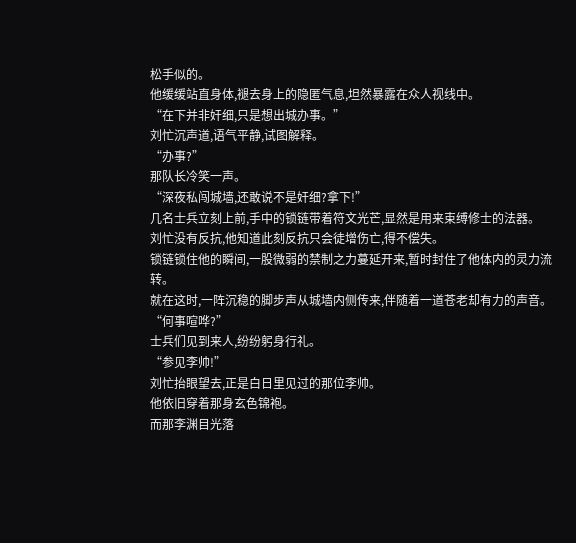松手似的。
他缓缓站直身体,褪去身上的隐匿气息,坦然暴露在众人视线中。
“在下并非奸细,只是想出城办事。”
刘忙沉声道,语气平静,试图解释。
“办事?”
那队长冷笑一声。
“深夜私闯城墙,还敢说不是奸细?拿下!”
几名士兵立刻上前,手中的锁链带着符文光芒,显然是用来束缚修士的法器。
刘忙没有反抗,他知道此刻反抗只会徒增伤亡,得不偿失。
锁链锁住他的瞬间,一股微弱的禁制之力蔓延开来,暂时封住了他体内的灵力流转。
就在这时,一阵沉稳的脚步声从城墙内侧传来,伴随着一道苍老却有力的声音。
“何事喧哗?”
士兵们见到来人,纷纷躬身行礼。
“参见李帅!”
刘忙抬眼望去,正是白日里见过的那位李帅。
他依旧穿着那身玄色锦袍。
而那李渊目光落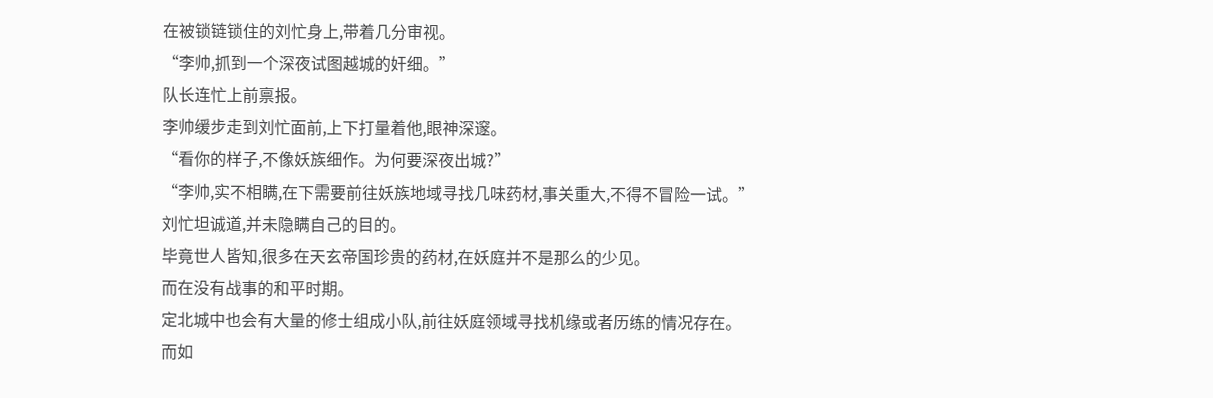在被锁链锁住的刘忙身上,带着几分审视。
“李帅,抓到一个深夜试图越城的奸细。”
队长连忙上前禀报。
李帅缓步走到刘忙面前,上下打量着他,眼神深邃。
“看你的样子,不像妖族细作。为何要深夜出城?”
“李帅,实不相瞒,在下需要前往妖族地域寻找几味药材,事关重大,不得不冒险一试。”
刘忙坦诚道,并未隐瞒自己的目的。
毕竟世人皆知,很多在天玄帝国珍贵的药材,在妖庭并不是那么的少见。
而在没有战事的和平时期。
定北城中也会有大量的修士组成小队,前往妖庭领域寻找机缘或者历练的情况存在。
而如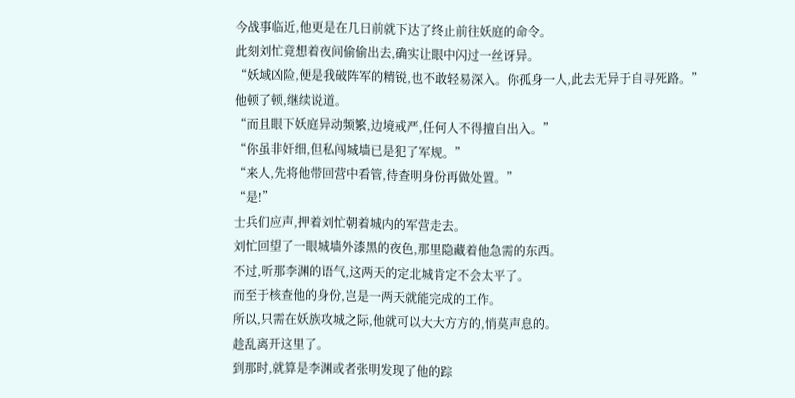今战事临近,他更是在几日前就下达了终止前往妖庭的命令。
此刻刘忙竟想着夜间偷偷出去,确实让眼中闪过一丝讶异。
“妖域凶险,便是我破阵军的精锐,也不敢轻易深入。你孤身一人,此去无异于自寻死路。”
他顿了顿,继续说道。
“而且眼下妖庭异动频繁,边境戒严,任何人不得擅自出入。”
“你虽非奸细,但私闯城墙已是犯了军规。”
“来人,先将他带回营中看管,待查明身份再做处置。”
“是!”
士兵们应声,押着刘忙朝着城内的军营走去。
刘忙回望了一眼城墙外漆黑的夜色,那里隐藏着他急需的东西。
不过,听那李渊的语气,这两天的定北城肯定不会太平了。
而至于核查他的身份,岂是一两天就能完成的工作。
所以,只需在妖族攻城之际,他就可以大大方方的,悄莫声息的。
趁乱离开这里了。
到那时,就算是李渊或者张明发现了他的踪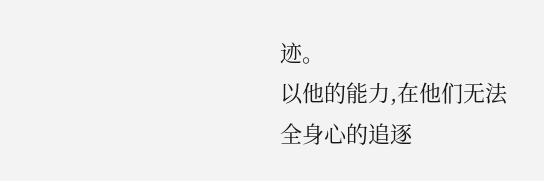迹。
以他的能力,在他们无法全身心的追逐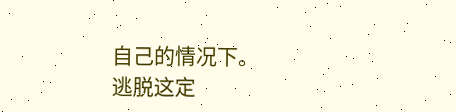自己的情况下。
逃脱这定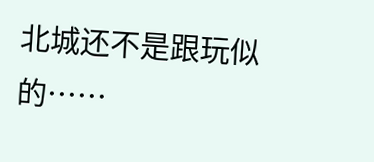北城还不是跟玩似的……